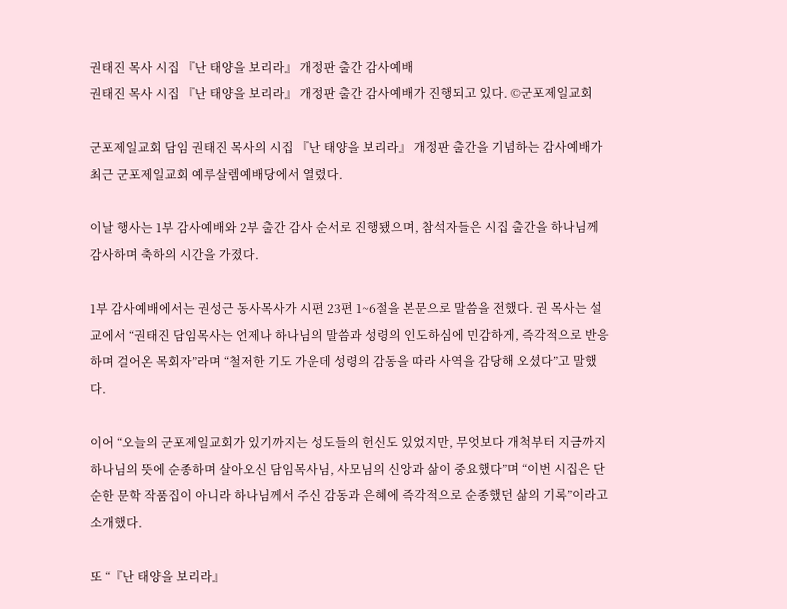권태진 목사 시집 『난 태양을 보리라』 개정판 출간 감사예배
권태진 목사 시집 『난 태양을 보리라』 개정판 출간 감사예배가 진행되고 있다. ©군포제일교회

군포제일교회 담임 권태진 목사의 시집 『난 태양을 보리라』 개정판 출간을 기념하는 감사예배가 최근 군포제일교회 예루살렘예배당에서 열렸다.

이날 행사는 1부 감사예배와 2부 출간 감사 순서로 진행됐으며, 참석자들은 시집 출간을 하나님께 감사하며 축하의 시간을 가졌다.

1부 감사예배에서는 권성근 동사목사가 시편 23편 1~6절을 본문으로 말씀을 전했다. 권 목사는 설교에서 “권태진 담임목사는 언제나 하나님의 말씀과 성령의 인도하심에 민감하게, 즉각적으로 반응하며 걸어온 목회자”라며 “철저한 기도 가운데 성령의 감동을 따라 사역을 감당해 오셨다”고 말했다.

이어 “오늘의 군포제일교회가 있기까지는 성도들의 헌신도 있었지만, 무엇보다 개척부터 지금까지 하나님의 뜻에 순종하며 살아오신 담임목사님, 사모님의 신앙과 삶이 중요했다”며 “이번 시집은 단순한 문학 작품집이 아니라 하나님께서 주신 감동과 은혜에 즉각적으로 순종했던 삶의 기록”이라고 소개했다.

또 “『난 태양을 보리라』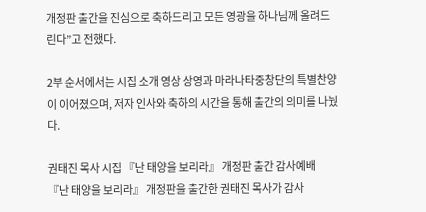개정판 출간을 진심으로 축하드리고 모든 영광을 하나님께 올려드린다”고 전했다.

2부 순서에서는 시집 소개 영상 상영과 마라나타중창단의 특별찬양이 이어졌으며, 저자 인사와 축하의 시간을 통해 출간의 의미를 나눴다.

권태진 목사 시집 『난 태양을 보리라』 개정판 출간 감사예배
『난 태양을 보리라』 개정판을 출간한 권태진 목사가 감사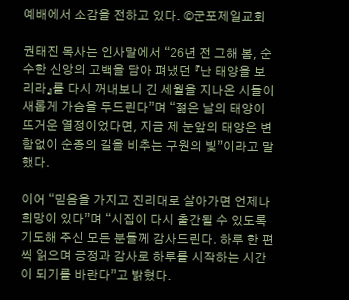예배에서 소감을 전하고 있다. ©군포제일교회

권태진 목사는 인사말에서 “26년 전 그해 봄, 순수한 신앙의 고백을 담아 펴냈던 『난 태양을 보리라』를 다시 꺼내보니 긴 세월을 지나온 시들이 새롭게 가슴을 두드린다”며 “젊은 날의 태양이 뜨거운 열정이었다면, 지금 제 눈앞의 태양은 변함없이 순종의 길을 비추는 구원의 빛”이라고 말했다.

이어 “믿음을 가지고 진리대로 살아가면 언제나 희망이 있다”며 “시집이 다시 출간될 수 있도록 기도해 주신 모든 분들께 감사드린다. 하루 한 편씩 읽으며 긍정과 감사로 하루를 시작하는 시간이 되기를 바란다”고 밝혔다.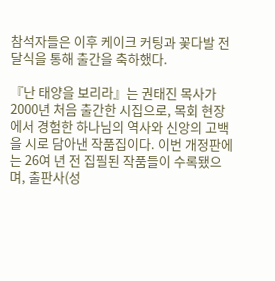참석자들은 이후 케이크 커팅과 꽃다발 전달식을 통해 출간을 축하했다.

『난 태양을 보리라』는 권태진 목사가 2000년 처음 출간한 시집으로, 목회 현장에서 경험한 하나님의 역사와 신앙의 고백을 시로 담아낸 작품집이다. 이번 개정판에는 26여 년 전 집필된 작품들이 수록됐으며, 출판사(성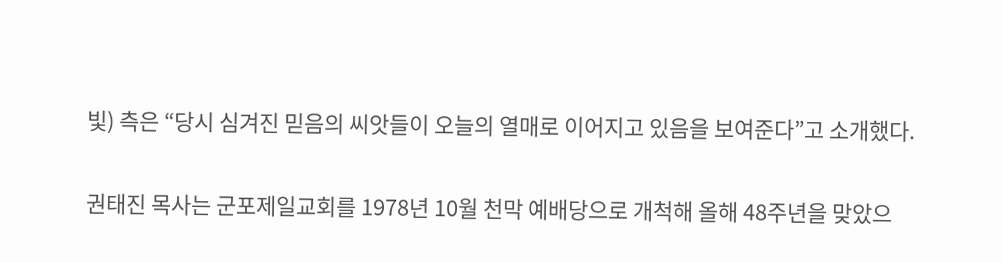빛) 측은 “당시 심겨진 믿음의 씨앗들이 오늘의 열매로 이어지고 있음을 보여준다”고 소개했다.

권태진 목사는 군포제일교회를 1978년 10월 천막 예배당으로 개척해 올해 48주년을 맞았으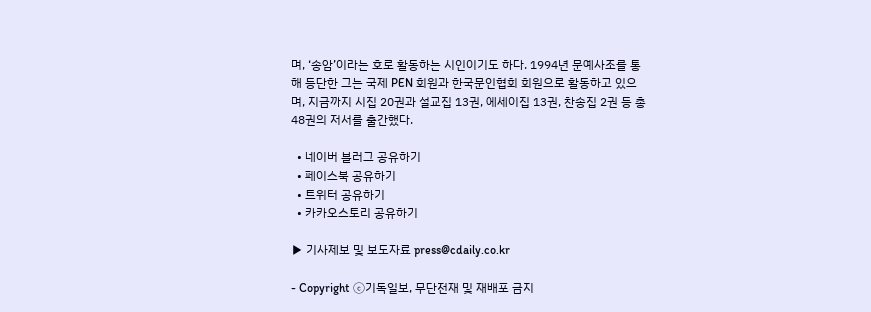며, ‘송암’이라는 호로 활동하는 시인이기도 하다. 1994년 문예사조를 통해 등단한 그는 국제 PEN 회원과 한국문인협회 회원으로 활동하고 있으며, 지금까지 시집 20권과 설교집 13권, 에세이집 13권, 찬송집 2권 등 총 48권의 저서를 출간했다.

  • 네이버 블러그 공유하기
  • 페이스북 공유하기
  • 트위터 공유하기
  • 카카오스토리 공유하기

▶ 기사제보 및 보도자료 press@cdaily.co.kr

- Copyright ⓒ기독일보, 무단전재 및 재배포 금지